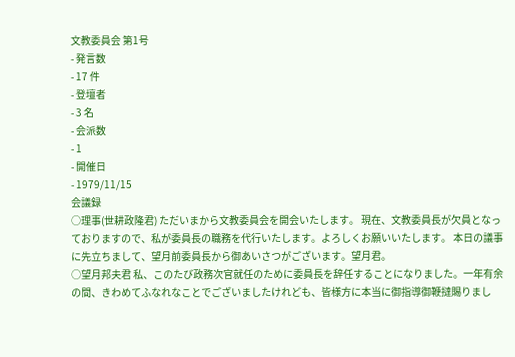文教委員会 第1号
- 発言数
- 17 件
- 登壇者
- 3 名
- 会派数
- 1
- 開催日
- 1979/11/15
会議録
○理事(世耕政隆君) ただいまから文教委員会を開会いたします。 現在、文教委員長が欠員となっておりますので、私が委員長の職務を代行いたします。よろしくお願いいたします。 本日の議事に先立ちまして、望月前委員長から御あいさつがございます。望月君。
○望月邦夫君 私、このたび政務次官就任のために委員長を辞任することになりました。一年有余の間、きわめてふなれなことでございましたけれども、皆様方に本当に御指導御鞭撻賜りまし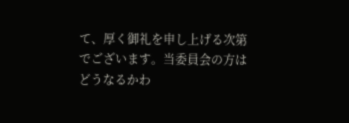て、厚く御礼を申し上げる次第でございます。当委員会の方はどうなるかわ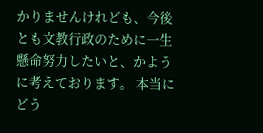かりませんけれども、今後とも文教行政のために一生懸命努力したいと、かように考えております。 本当にどう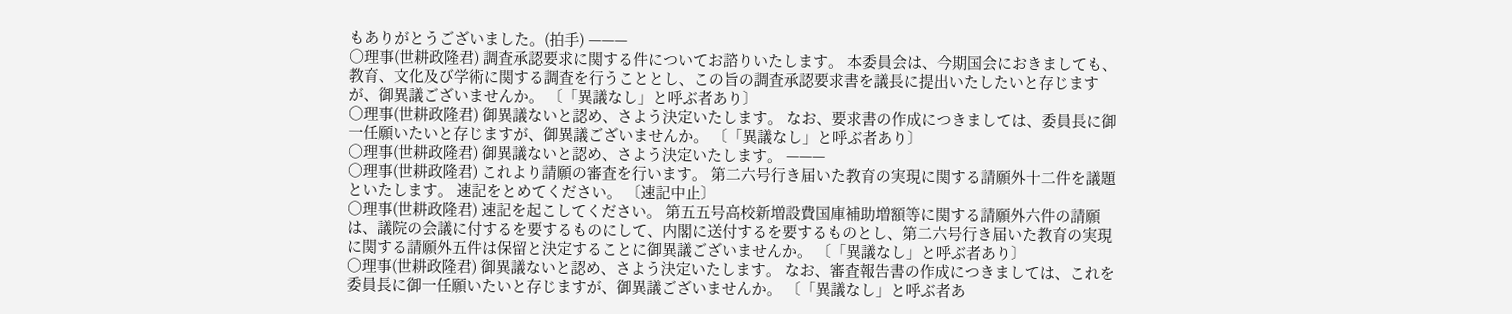もありがとうございました。(拍手) ———
○理事(世耕政隆君) 調査承認要求に関する件についてお諮りいたします。 本委員会は、今期国会におきましても、教育、文化及び学術に関する調査を行うこととし、この旨の調査承認要求書を議長に提出いたしたいと存じますが、御異議ございませんか。 〔「異議なし」と呼ぶ者あり〕
○理事(世耕政隆君) 御異議ないと認め、さよう決定いたします。 なお、要求書の作成につきましては、委員長に御一任願いたいと存じますが、御異議ございませんか。 〔「異議なし」と呼ぶ者あり〕
○理事(世耕政隆君) 御異議ないと認め、さよう決定いたします。 ———
○理事(世耕政隆君) これより請願の審査を行います。 第二六号行き届いた教育の実現に関する請願外十二件を議題といたします。 速記をとめてください。 〔速記中止〕
○理事(世耕政隆君) 速記を起こしてください。 第五五号高校新増設費国庫補助増額等に関する請願外六件の請願は、議院の会議に付するを要するものにして、内閣に送付するを要するものとし、第二六号行き届いた教育の実現に関する請願外五件は保留と決定することに御異議ございませんか。 〔「異議なし」と呼ぶ者あり〕
○理事(世耕政隆君) 御異議ないと認め、さよう決定いたします。 なお、審査報告書の作成につきましては、これを委員長に御一任願いたいと存じますが、御異議ございませんか。 〔「異議なし」と呼ぶ者あ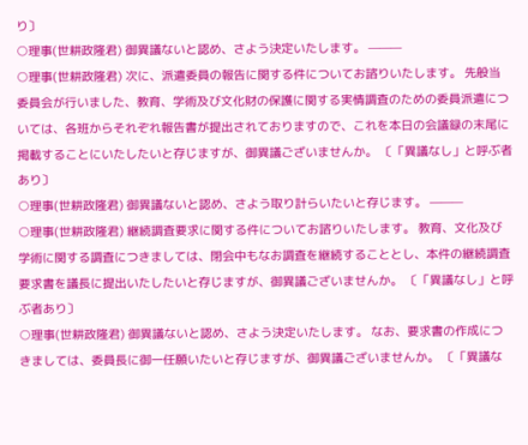り〕
○理事(世耕政隆君) 御異議ないと認め、さよう決定いたします。 ———
○理事(世耕政隆君) 次に、派遣委員の報告に関する件についてお諮りいたします。 先般当委員会が行いました、教育、学術及び文化財の保護に関する実情調査のための委員派遣については、各班からそれぞれ報告書が提出されておりますので、これを本日の会議録の末尾に掲載することにいたしたいと存じますが、御異議ございませんか。 〔「異議なし」と呼ぶ者あり〕
○理事(世耕政隆君) 御異議ないと認め、さよう取り計らいたいと存じます。 ———
○理事(世耕政隆君) 継続調査要求に関する件についてお諮りいたします。 教育、文化及び学術に関する調査につきましては、閉会中もなお調査を継続することとし、本件の継続調査要求書を議長に提出いたしたいと存じますが、御異議ございませんか。 〔「異議なし」と呼ぶ者あり〕
○理事(世耕政隆君) 御異議ないと認め、さよう決定いたします。 なお、要求書の作成につきましては、委員長に御一任願いたいと存じますが、御異議ございませんか。 〔「異議な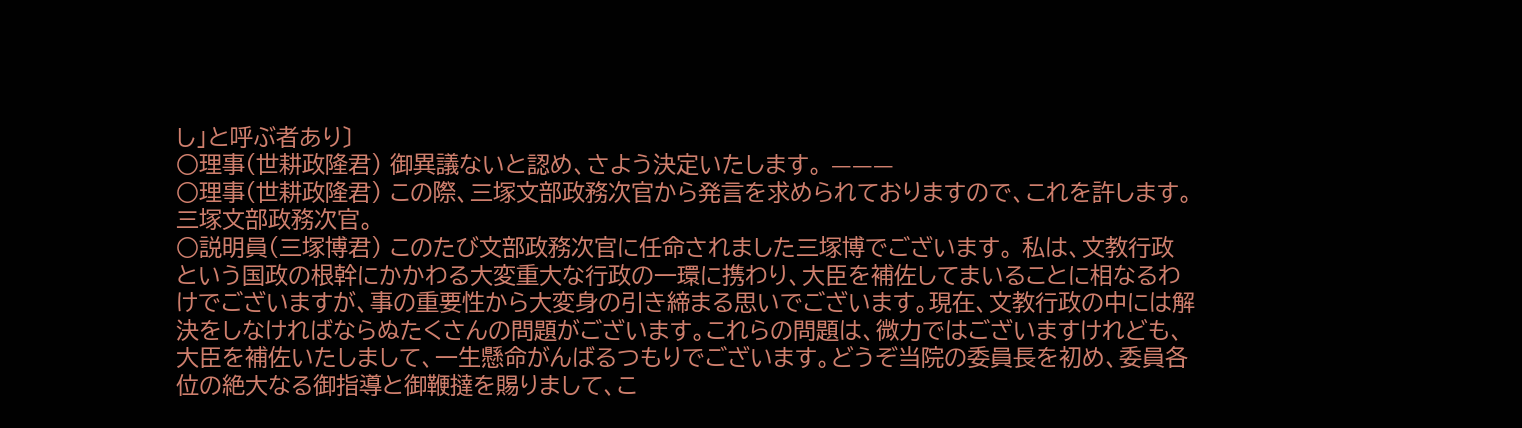し」と呼ぶ者あり〕
○理事(世耕政隆君) 御異議ないと認め、さよう決定いたします。 ———
○理事(世耕政隆君) この際、三塚文部政務次官から発言を求められておりますので、これを許します。三塚文部政務次官。
○説明員(三塚博君) このたび文部政務次官に任命されました三塚博でございます。 私は、文教行政という国政の根幹にかかわる大変重大な行政の一環に携わり、大臣を補佐してまいることに相なるわけでございますが、事の重要性から大変身の引き締まる思いでございます。現在、文教行政の中には解決をしなければならぬたくさんの問題がございます。これらの問題は、微力ではございますけれども、大臣を補佐いたしまして、一生懸命がんばるつもりでございます。どうぞ当院の委員長を初め、委員各位の絶大なる御指導と御鞭撻を賜りまして、こ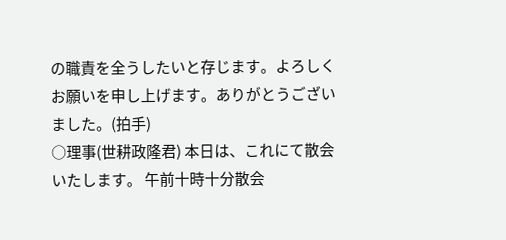の職責を全うしたいと存じます。よろしくお願いを申し上げます。ありがとうございました。(拍手)
○理事(世耕政隆君) 本日は、これにて散会いたします。 午前十時十分散会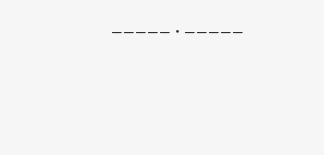—————・—————